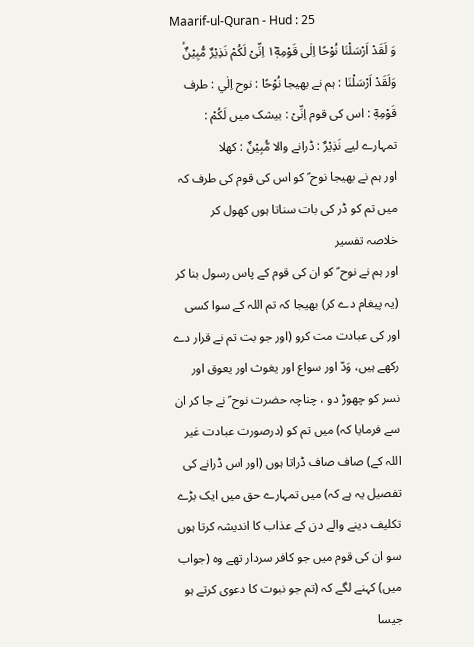Maarif-ul-Quran - Hud : 25
وَ لَقَدْ اَرْسَلْنَا نُوْحًا اِلٰى قَوْمِهٖۤ١٘ اِنِّیْ لَكُمْ نَذِیْرٌ مُّبِیْنٌۙ
وَلَقَدْ اَرْسَلْنَا : ہم نے بھیجا نُوْحًا : نوح اِلٰي : طرف قَوْمِهٖٓ : اس کی قوم اِنِّىْ : بیشک میں لَكُمْ : تمہارے لیے نَذِيْرٌ : ڈرانے والا مُّبِيْنٌ : کھلا
اور ہم نے بھیجا نوح ؑ کو اس کی قوم کی طرف کہ میں تم کو ڈر کی بات سناتا ہوں کھول کر
خلاصہ تفسیر
اور ہم نے نوح ؑ کو ان کی قوم کے پاس رسول بنا کر (یہ پیغام دے کر) بھیجا کہ تم اللہ کے سوا کسی اور کی عبادت مت کرو (اور جو بت تم نے قرار دے رکھے ہیں، وَدّ اور سواع اور یغوث اور یعوق اور نسر کو چھوڑ دو ، چناچہ حضرت نوح ؑ نے جا کر ان سے فرمایا کہ) میں تم کو (درصورت عبادت غیر اللہ کے) صاف صاف ڈراتا ہوں (اور اس ڈرانے کی تفصیل یہ ہے کہ) میں تمہارے حق میں ایک بڑے تکلیف دینے والے دن کے عذاب کا اندیشہ کرتا ہوں سو ان کی قوم میں جو کافر سردار تھے وہ (جواب میں) کہنے لگے کہ (تم جو نبوت کا دعوی کرتے ہو جیسا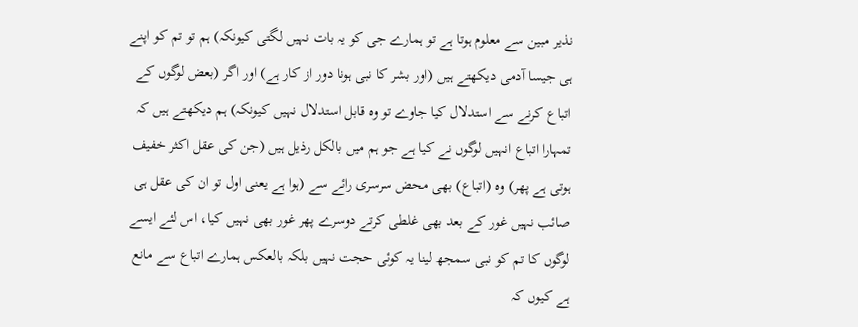نذیر مبین سے معلوم ہوتا ہے تو ہمارے جی کو یہ بات نہیں لگتی کیونکہ) ہم تو تم کو اپنے ہی جیسا آدمی دیکھتے ہیں (اور بشر کا نبی ہونا دور از کار ہے) اور اگر (بعض لوگوں کے اتباع کرنے سے استدلال کیا جاوے تو وہ قابل استدلال نہیں کیونکہ) ہم دیکھتے ہیں کہ تمہارا اتباع انہیں لوگوں نے کیا ہے جو ہم میں بالکل رذیل ہیں (جن کی عقل اکثر خفیف ہوتی ہے پھر) وہ (اتباع) بھی محض سرسری رائے سے (ہوا ہے یعنی اول تو ان کی عقل ہی صائب نہیں غور کے بعد بھی غلطی کرتے دوسرے پھر غور بھی نہیں کیا، اس لئے ایسے لوگوں کا تم کو نبی سمجھ لینا یہ کوئی حجت نہیں بلکہ بالعکس ہمارے اتباع سے مانع ہے کیوں کہ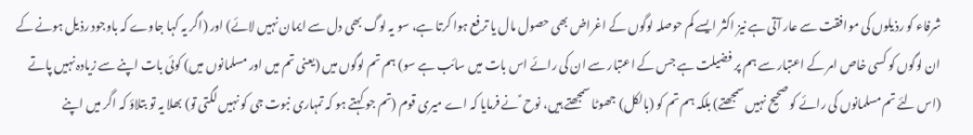شرفاء کو رذیلوں کی موافقت سے عار آتی ہے نیز اکثر ایسے کم حوصلہ لوگوں کے اغراض بھی حصول مال یا ترفع ہوا کرتا ہے، سو یہ لوگ بھی دل سے ایمان نہیں لائے) اور (اگر یہ کہا جاوے کہ باوجود رذیل ہونے کے ان لوگوں کو کسی خاص امر کے اعتبار سے ہم پر فضیلت ہے جس کے اعتبار سے ان کی رائے اس بات میں سائب ہے سو) ہم تم لوگوں میں (یعنی تم میں اور مسلمانوں میں) کوئی بات اپنے سے زیادہ نہیں پاتے (اس لئے تم مسلمانوں کی رائے کو صحیح نہیں سمجھتے) بلکہ ہم تم کو (بالکل) جھوٹا سمجھتے ہیں، نوح ؑ نے فرمایا کہ اے میری قوم (تم جو کہتے ہو کہ تمہاری نبوت جی کو نہیں لگتی تو) بھلا یہ تو بتلاؤ کہ اگر میں اپنے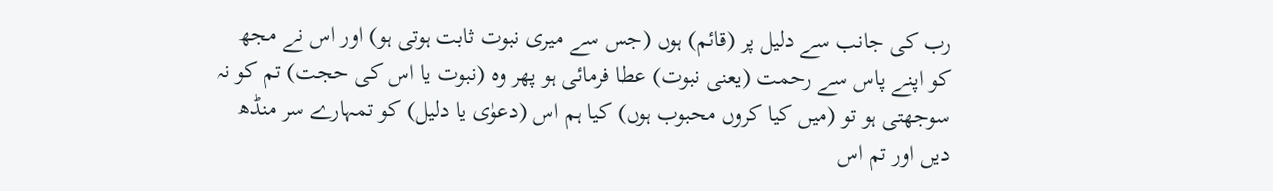رب کی جانب سے دلیل پر (قائم) ہوں (جس سے میری نبوت ثابت ہوتی ہو) اور اس نے مجھ کو اپنے پاس سے رحمت (یعنی نبوت) عطا فرمائی ہو پھر وہ (نبوت یا اس کی حجت) تم کو نہ سوجھتی ہو تو (میں کیا کروں محبوب ہوں) کیا ہم اس (دعوٰی یا دلیل) کو تمہارے سر منڈھ دیں اور تم اس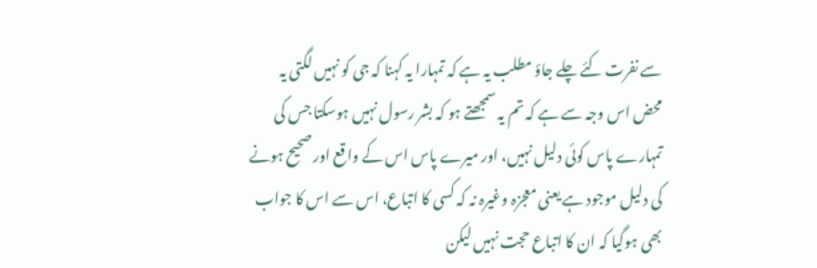سے نفرت کئے چلے جاؤ مطلب یہ ہے کہ تمہارا یہ کہنا کہ جی کو نہیں لگتی یہ محض اس وجہ سے ہے کہ تم یہ سمجھتے ہو کہ بشر رسول نہیں ہوسکتا جس کی تمہارے پاس کوئی دلیل نہیں، اور میرے پاس اس کے واقع اور صحیح ہونے کی دلیل موجود ہے یعنی معجزہ وغیرہ نہ کہ کسی کا اتباع، اس سے اس کا جواب بھی ہوگیا کہ ان کا اتباع حجت نہیں لیکن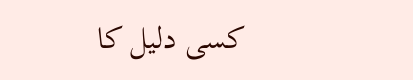کسی دلیل کا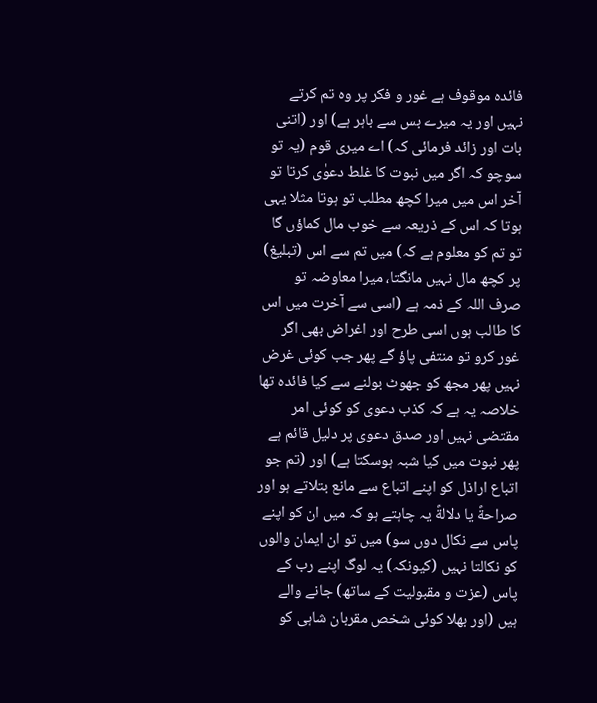فائدہ موقوف ہے غور و فکر پر وہ تم کرتے نہیں اور یہ میرے بس سے باہر ہے) اور (اتنی بات اور زائد فرمائی کہ) اے میری قوم (یہ تو سوچو کہ اگر میں نبوت کا غلط دعوٰی کرتا تو آخر اس میں میرا کچھ مطلب تو ہوتا مثلا یہی ہوتا کہ اس کے ذریعہ سے خوب مال کماؤں گا تو تم کو معلوم ہے کہ) میں تم سے اس (تبلیغ) پر کچھ مال نہیں مانگتا، میرا معاوضہ تو صرف اللہ کے ذمہ ہے (اسی سے آخرت میں اس کا طالب ہوں اسی طرح اور اغراض بھی اگر غور کرو تو منتفی پاؤ گے پھر جب کوئی غرض نہیں پھر مجھ کو جھوٹ بولنے سے کیا فائدہ تھا خلاصہ یہ ہے کہ کذب دعوی کو کوئی امر مقتضی نہیں اور صدق دعوی پر دلیل قائم ہے پھر نبوت میں کیا شبہ ہوسکتا ہے) اور (تم جو اتباع اراذل کو اپنے اتباع سے مانع بتلاتے ہو اور صراحةً یا دلالةً یہ چاہتے ہو کہ میں ان کو اپنے پاس سے نکال دوں سو) میں تو ان ایمان والوں کو نکالتا نہیں (کیونکہ) یہ لوگ اپنے رب کے پاس (عزت و مقبولیت کے ساتھ) جانے والے ہیں (اور بھلا کوئی شخص مقربان شاہی کو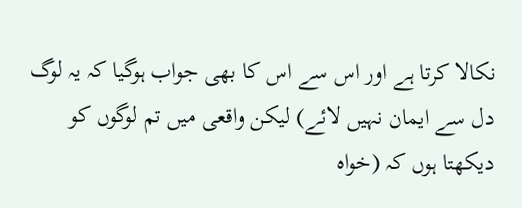نکالا کرتا ہے اور اس سے اس کا بھی جواب ہوگیا کہ یہ لوگ دل سے ایمان نہیں لائے) لیکن واقعی میں تم لوگوں کو دیکھتا ہوں کہ (خواہ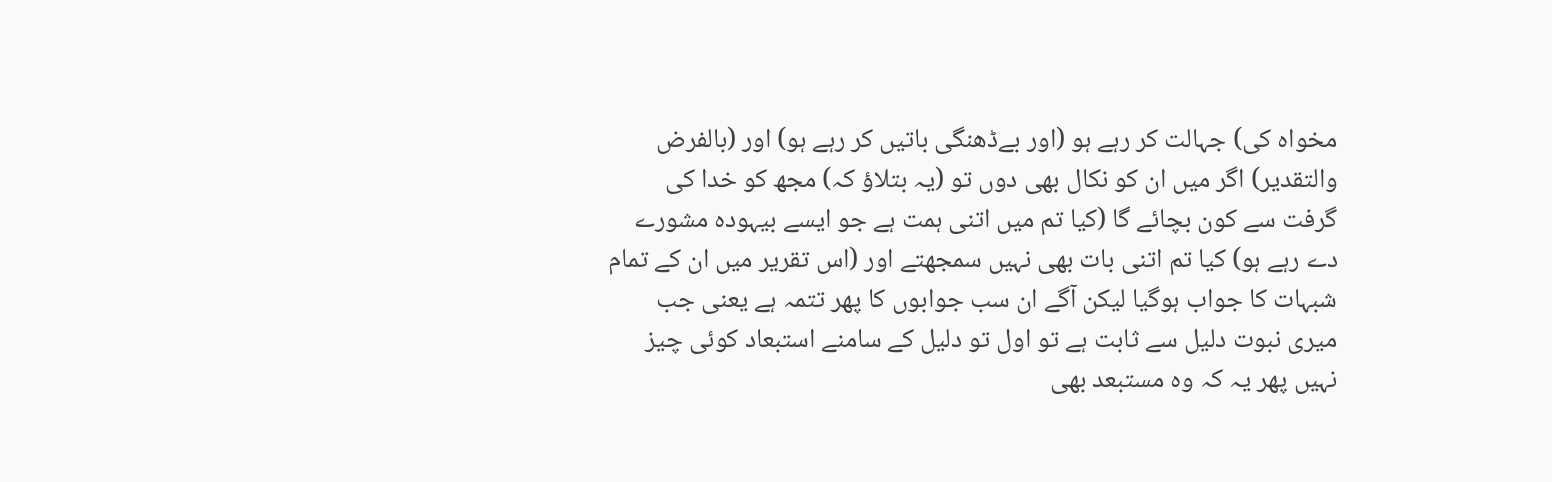مخواہ کی) جہالت کر رہے ہو (اور بےڈھنگی باتیں کر رہے ہو) اور (بالفرض والتقدیر) اگر میں ان کو نکال بھی دوں تو (یہ بتلاؤ کہ) مجھ کو خدا کی گرفت سے کون بچائے گا (کیا تم میں اتنی ہمت ہے جو ایسے بیہودہ مشورے دے رہے ہو) کیا تم اتنی بات بھی نہیں سمجھتے اور (اس تقریر میں ان کے تمام شبہات کا جواب ہوگیا لیکن آگے ان سب جوابوں کا پھر تتمہ ہے یعنی جب میری نبوت دلیل سے ثابت ہے تو اول تو دلیل کے سامنے استبعاد کوئی چیز نہیں پھر یہ کہ وہ مستبعد بھی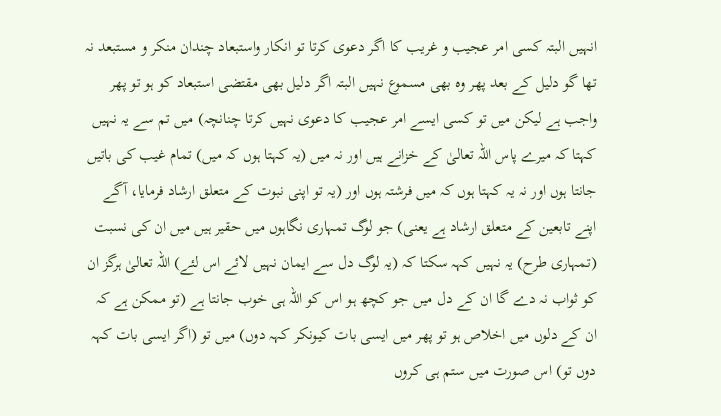انہیں البتہ کسی امر عجیب و غریب کا اگر دعوی کرتا تو انکار واستبعاد چندان منکر و مستبعد نہ تھا گو دلیل کے بعد پھر وہ بھی مسموع نہیں البتہ اگر دلیل بھی مقتضی استبعاد کو ہو تو پھر واجب ہے لیکن میں تو کسی ایسے امر عجیب کا دعوی نہیں کرتا چنانچہ) میں تم سے یہ نہیں کہتا کہ میرے پاس اللہ تعالیٰ کے خزانے ہیں اور نہ میں (یہ کہتا ہوں کہ میں) تمام غیب کی باتیں جانتا ہوں اور نہ یہ کہتا ہوں کہ میں فرشتہ ہوں اور (یہ تو اپنی نبوت کے متعلق ارشاد فرمایا، آگے اپنے تابعین کے متعلق ارشاد ہے یعنی) جو لوگ تمہاری نگاہوں میں حقیر ہیں میں ان کی نسبت (تمہاری طرح) یہ نہیں کہہ سکتا کہ (یہ لوگ دل سے ایمان نہیں لائے اس لئے) اللہ تعالیٰ ہرگز ان کو ثواب نہ دے گا ان کے دل میں جو کچھ ہو اس کو اللہ ہی خوب جانتا ہے (تو ممکن ہے کہ ان کے دلوں میں اخلاص ہو تو پھر میں ایسی بات کیونکر کہہ دوں) میں تو (اگر ایسی بات کہہ دوں تو) اس صورت میں ستم ہی کروں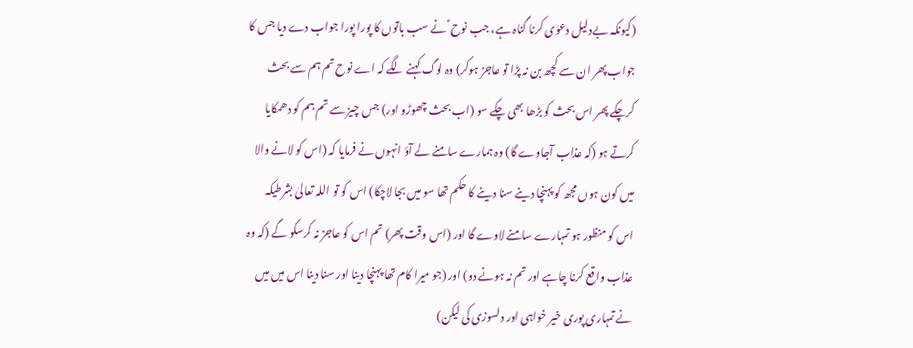(کیونکہ بےدلیل دعوٰی کرنا گناہ ہے، جب نوح ؑ نے سب باتوں کا پورا پورا جواب دے دیا جس کا جواب پھر ان سے کچھ بن نہ پڑا تو عاجز ہوکر) وہ لوگ کہنے لگے کہ اے نوح تم ہم سے بحث کرچکے پھر اس بحث کو بڑھا بھی چکے سو (اب بحث چھوڑو اور) جس چیز سے تم ہم کو دھمکایا کرتے ہو (کہ عذاب آجاوے گا) وہ ہمارے سامنے لے آؤ انہوں نے فرمایا کہ (اس کو لانے والا میں کون ہوں مجھ کو پہنچا دینے سنا دینے کا حکم تھا سو میں بجا لاچکا) اس کو تو اللہ تعالیٰ بشرطیکہ اس کو منظور ہو تمہارے سامنے لاوے گا اور (اس وقت پھر) تم اس کو عاجز نہ کرسکو گے (کہ وہ عذاب واقع کرنا چاہے اور تم نہ ہونے دو) اور (جو میرا کام تھا پہنچا دینا اور سنا دینا اس میں میں نے تمہاری پوری خیر خواہی اور دلسوزی کی لیکن)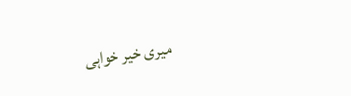میری خیر خواہی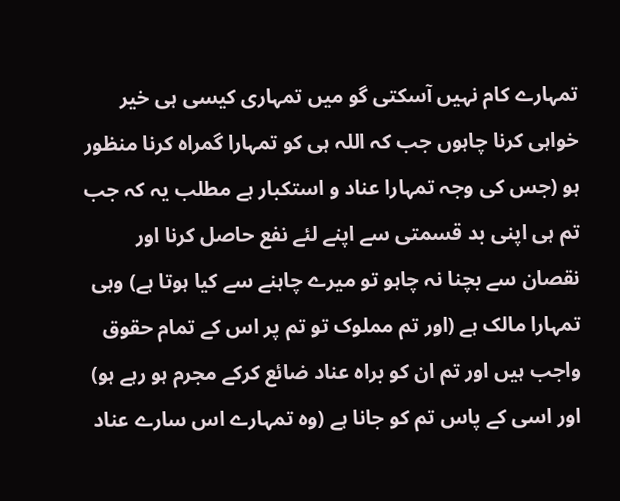تمہارے کام نہیں آسکتی گو میں تمہاری کیسی ہی خیر خواہی کرنا چاہوں جب کہ اللہ ہی کو تمہارا گمراہ کرنا منظور ہو (جس کی وجہ تمہارا عناد و استکبار ہے مطلب یہ کہ جب تم ہی اپنی بد قسمتی سے اپنے لئے نفع حاصل کرنا اور نقصان سے بچنا نہ چاہو تو میرے چاہنے سے کیا ہوتا ہے) وہی تمہارا مالک ہے (اور تم مملوک تو تم پر اس کے تمام حقوق واجب ہیں اور تم ان کو براہ عناد ضائع کرکے مجرم ہو رہے ہو) اور اسی کے پاس تم کو جانا ہے (وہ تمہارے اس سارے عناد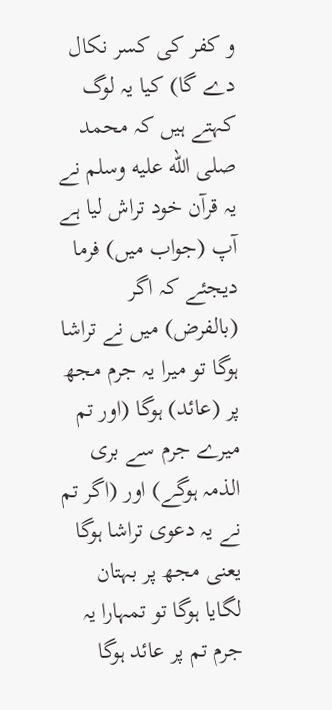و کفر کی کسر نکال دے گا) کیا یہ لوگ کہتے ہیں کہ محمد صلى الله عليه وسلم نے یہ قرآن خود تراش لیا ہے آپ (جواب میں) فرما دیجئے کہ اگر (بالفرض) میں نے تراشا ہوگا تو میرا یہ جرم مجھ پر (عائد) ہوگا (اور تم میرے جرم سے بری الذمہ ہوگے) اور (اگر تم نے یہ دعوی تراشا ہوگا یعنی مجھ پر بہتان لگایا ہوگا تو تمہارا یہ جرم تم پر عائد ہوگا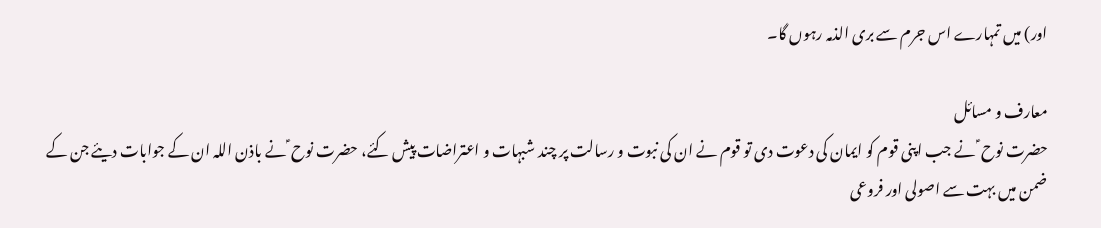اور) میں تمہارے اس جرم سے بری الذمہ رہوں گا۔

معارف و مسائل
حضرت نوح ؑ نے جب اپنی قوم کو ایمان کی دعوت دی تو قوم نے ان کی نبوت و رسالت پر چند شبہات و اعتراضات پیش کئے، حضرت نوح ؑ نے باذن اللہ ان کے جوابات دیئے جن کے ضمن میں بہت سے اصولی اور فروعی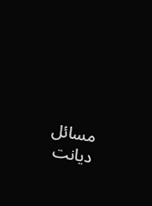مسائل دیانت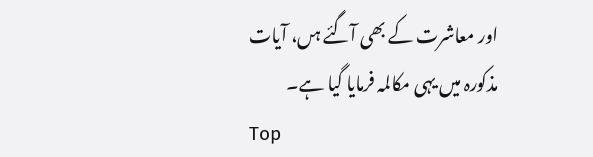اور معاشرت کے بھی آگئے ہں، آیات مذکورہ میں یہی مکالمہ فرمایا گیا ہے۔
Top